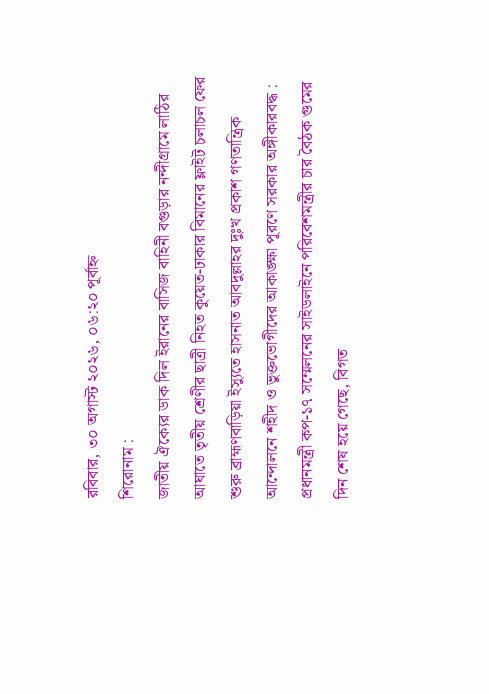রবিবার, ৩০ অগাস্ট ২০২৬, ০৬:২০ পূর্বাহ্ন
শিরোনাম :
জাতীয় ঐক্যের ডাক দিল ইরানের বাসিজ বাহিনী বগুড়ার নন্দীগ্রামে লাঠির আঘাতে তৃতীয় শ্রেণীর ছাত্রী নিহত কুয়েত-ঢাকার বিমানের ফ্লাইট চলাচল ফের শুরু ব্রাহ্মণবাড়িয়া ইস্যুতে হাসনাত আবদুল্লাহর দুঃখ প্রকাশ গণতান্ত্রিক আন্দোলনে শহীদ ও ভুক্তভোগীদের আকাঙ্ক্ষা পূরণে সরকার অঙ্গীকারবদ্ধ : প্রধানমন্ত্রী কপ-১৭ সম্মেলনের সাইডলাইনে পরিবেশমন্ত্রীর চার বৈঠক গুমের দিন শেষ হয়ে গেছে, বিগত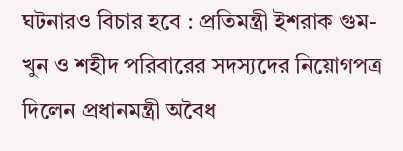ঘটনারও বিচার হবে : প্রতিমন্ত্রী ইশরাক গুম-খুন ও শহীদ পরিবারের সদস্যদের নিয়োগপত্র দিলেন প্রধানমন্ত্রী অবৈধ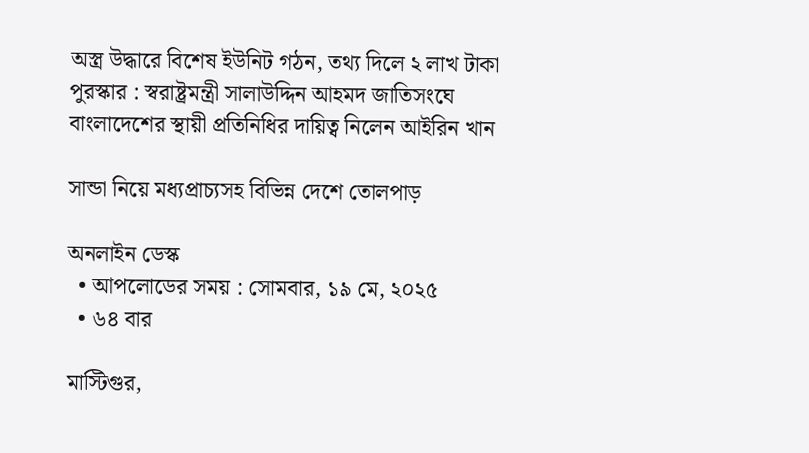অস্ত্র উদ্ধারে বিশেষ ইউনিট গঠন, তথ্য দিলে ২ লাখ টাকা পুরস্কার : স্বরাষ্ট্রমন্ত্রী সালাউদ্দিন আহমদ জাতিসংঘে বাংলাদেশের স্থায়ী প্রতিনিধির দায়িত্ব নিলেন আইরিন খান

সান্ডা নিয়ে মধ্যপ্রাচ্যসহ বিভিন্ন দেশে তোলপাড়

অনলাইন ডেস্ক
  • আপলোডের সময় : সোমবার, ১৯ মে, ২০২৫
  • ৬৪ বার

মাস্টিগুর,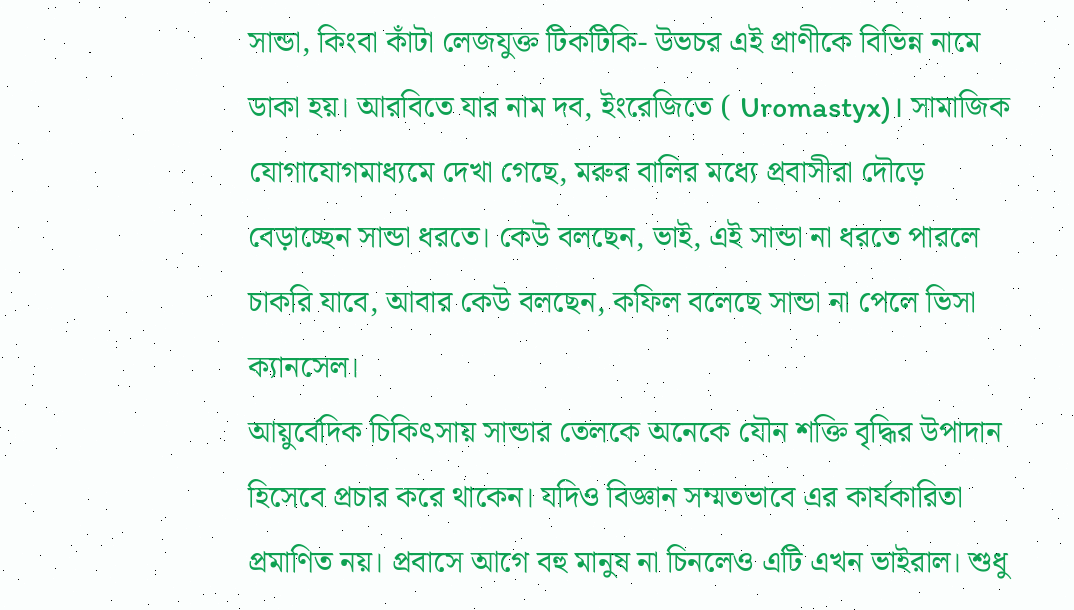সান্ডা, কিংবা কাঁটা লেজযুক্ত টিকটিকি- উভচর এই প্রাণীকে বিভিন্ন নামে ডাকা হয়। আরবিতে যার নাম দব, ইংরেজিতে ( Uromastyx)। সামাজিক যোগাযোগমাধ্যমে দেখা গেছে, মরুর বালির মধ্যে প্রবাসীরা দৌড়ে বেড়াচ্ছেন সান্ডা ধরতে। কেউ বলছেন, ভাই, এই সান্ডা না ধরতে পারলে চাকরি যাবে, আবার কেউ বলছেন, কফিল বলেছে সান্ডা না পেলে ভিসা ক্যানসেল।
আয়ুর্বেদিক চিকিৎসায় সান্ডার তেলকে অনেকে যৌন শক্তি বৃদ্ধির উপাদান হিসেবে প্রচার করে থাকেন। যদিও বিজ্ঞান সম্মতভাবে এর কার্যকারিতা প্রমাণিত নয়। প্রবাসে আগে বহু মানুষ না চিনলেও এটি এখন ভাইরাল। শুধু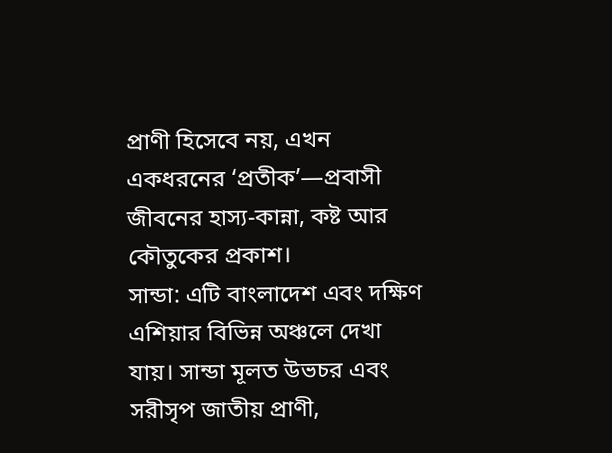প্রাণী হিসেবে নয়, এখন একধরনের ‘প্রতীক’—প্রবাসী জীবনের হাস্য-কান্না, কষ্ট আর কৌতুকের প্রকাশ।
সান্ডা: এটি বাংলাদেশ এবং দক্ষিণ এশিয়ার বিভিন্ন অঞ্চলে দেখা যায়। সান্ডা মূলত উভচর এবং সরীসৃপ জাতীয় প্রাণী,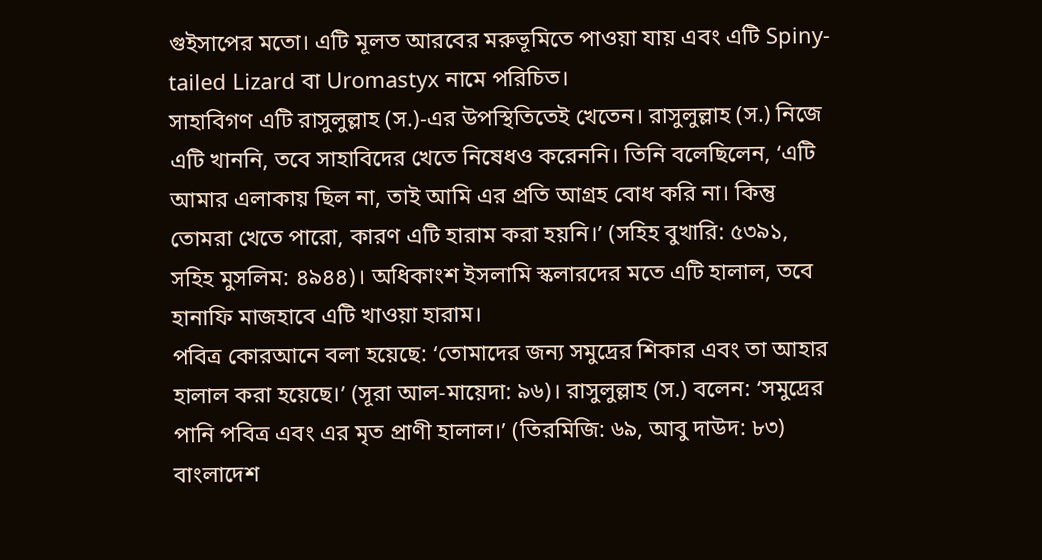গুইসাপের মতো। এটি মূলত আরবের মরুভূমিতে পাওয়া যায় এবং এটি Spiny-tailed Lizard বা Uromastyx নামে পরিচিত।
সাহাবিগণ এটি রাসুলুল্লাহ (স.)-এর উপস্থিতিতেই খেতেন। রাসুলুল্লাহ (স.) নিজে এটি খাননি, তবে সাহাবিদের খেতে নিষেধও করেননি। তিনি বলেছিলেন, ‘এটি আমার এলাকায় ছিল না, তাই আমি এর প্রতি আগ্রহ বোধ করি না। কিন্তু তোমরা খেতে পারো, কারণ এটি হারাম করা হয়নি।’ (সহিহ বুখারি: ৫৩৯১, সহিহ মুসলিম: ৪৯৪৪)। অধিকাংশ ইসলামি স্কলারদের মতে এটি হালাল, তবে হানাফি মাজহাবে এটি খাওয়া হারাম।
পবিত্র কোরআনে বলা হয়েছে: ‘তোমাদের জন্য সমুদ্রের শিকার এবং তা আহার হালাল করা হয়েছে।’ (সূরা আল-মায়েদা: ৯৬)। রাসুলুল্লাহ (স.) বলেন: ‘সমুদ্রের পানি পবিত্র এবং এর মৃত প্রাণী হালাল।’ (তিরমিজি: ৬৯, আবু দাউদ: ৮৩)
বাংলাদেশ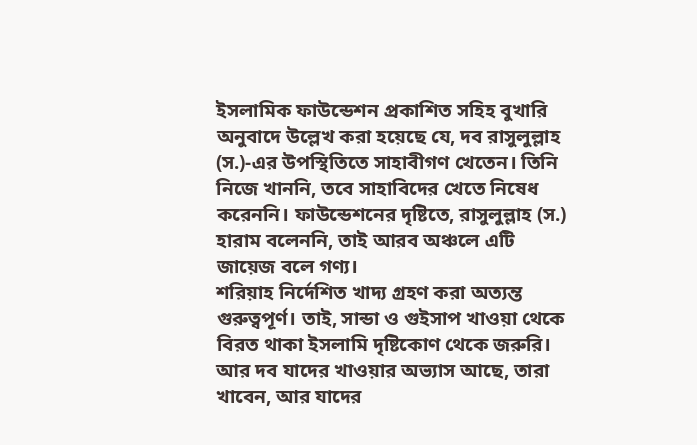ইসলামিক ফাউন্ডেশন প্রকাশিত সহিহ বুখারি অনুবাদে উল্লেখ করা হয়েছে যে, দব রাসুলুল্লাহ (স.)-এর উপস্থিতিতে সাহাবীগণ খেতেন। তিনি নিজে খাননি, তবে সাহাবিদের খেতে নিষেধ করেননি। ফাউন্ডেশনের দৃষ্টিতে, রাসুলুল্লাহ (স.) হারাম বলেননি, তাই আরব অঞ্চলে এটি জায়েজ বলে গণ্য।
শরিয়াহ নির্দেশিত খাদ্য গ্রহণ করা অত্যন্ত গুরুত্বপূর্ণ। তাই, সান্ডা ও গুইসাপ খাওয়া থেকে বিরত থাকা ইসলামি দৃষ্টিকোণ থেকে জরুরি। আর দব যাদের খাওয়ার অভ্যাস আছে, তারা খাবেন, আর যাদের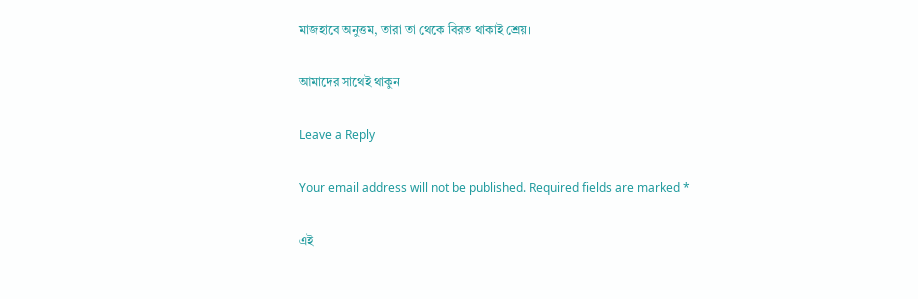মাজহাবে অনুত্তম, তারা তা থেকে বিরত থাকাই শ্রেয়।

আমাদের সাথেই থাকুন

Leave a Reply

Your email address will not be published. Required fields are marked *

এই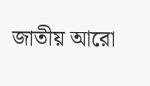জাতীয় আরো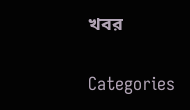খবর

Categories